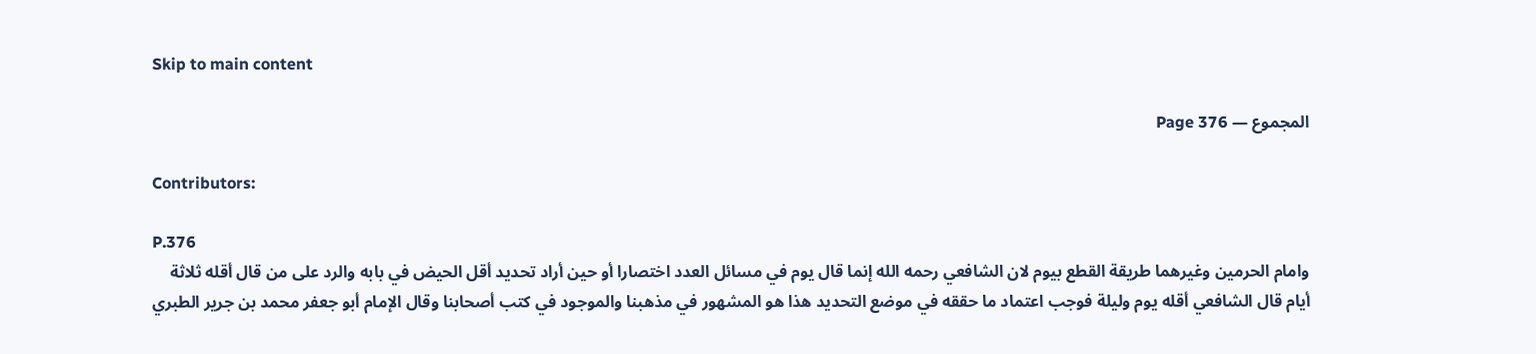Skip to main content

المجموع — Page 376

Contributors:

P.376
وامام الحرمين وغيرهما طريقة القطع بيوم لان الشافعي رحمه الله إنما قال يوم في مسائل العدد اختصارا أو حين أراد تحديد أقل الحيض في بابه والرد على من قال أقله ثلاثة أيام قال الشافعي أقله يوم وليلة فوجب اعتماد ما حققه في موضع التحديد هذا هو المشهور في مذهبنا والموجود في كتب أصحابنا وقال الإمام أبو جعفر محمد بن جرير الطبري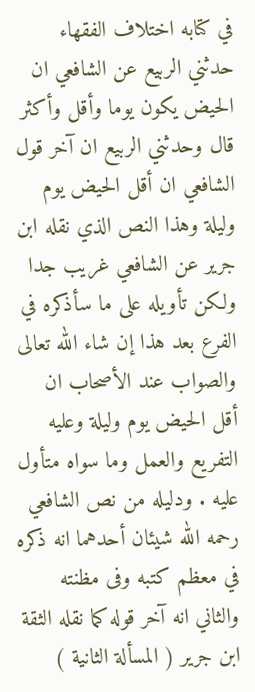في كتابه اختلاف الفقهاء حدثني الربيع عن الشافعي ان الحيض يكون يوما وأقل وأكثر قال وحدثني الربيع ان آخر قول الشافعي ان أقل الحيض يوم وليلة وهذا النص الذي نقله ابن جرير عن الشافعي غريب جدا ولكن تأويله على ما سأذكره في الفرع بعد هذا إن شاء الله تعالى والصواب عند الأصحاب ان أقل الحيض يوم وليلة وعليه التفريع والعمل وما سواه متأول عليه . ودليله من نص الشافعي رحمه الله شيئان أحدهما انه ذكره في معظم كتبه وفى مظنته والثاني انه آخر قوله كما نقله الثقة ابن جرير ( المسألة الثانية )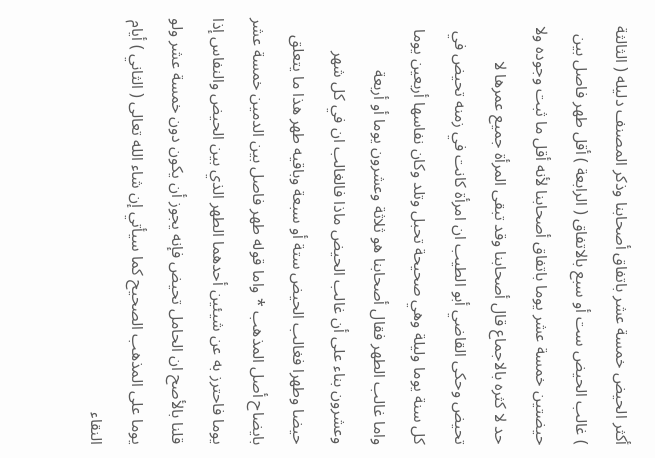أكثر الحيض خمسة عشر باتفاق أصحابنا وذكر المصنف دليله ( الثالثة ) غالب الحيض ست أو سبع بالاتفاق ( الرابعة ) أقل طهر فاصل بين حيضتين خمسة عشر يوما باتفاق أصحابنا لأنه أقل ما ثبت وجوده ولا حد لا كثره بالاجماع قال أصحابنا وقد تبقى المرأة جميع عمرها لا تحيض وحكى القاضي أبو الطيب ان امرأة كانت في زمنه تحيض في كل سنة يوما وليلة وهي صحيحة تحبل وتلد وكان نفاسها أربعين يوما واما غالب الطهر فقال أصحابنا هو ثلاثة وعشرون يوما أو أربعة وعشرون بناء على أن غالب الحيض ماذا فالغالب ان في كل شهر حيضا وطهرا فغالب الحيض ستة أو سبعة وباقيه طهر هذا ما يتعلق بايضاح أصل المذهب * واما قوله طهر فاصل بين الدمين خمسة عشر يوما فاحترز به عن شيئين أحدهما الطهر الذي بين الحيض والنفاس إذا قلنا بالأصح ان الحامل تحيض فإنه يجوز أن يكون دون خمسة عشر ولو يوما على المذهب الصحيح كما سيأتي إن شاء الله تعالى ( الثاني ) أيام النقاء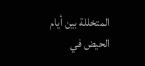المتخللة بين أيام الحيض في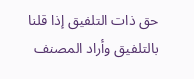حق ذات التلفيق إذا قلنا بالتلفيق وأراد المصنف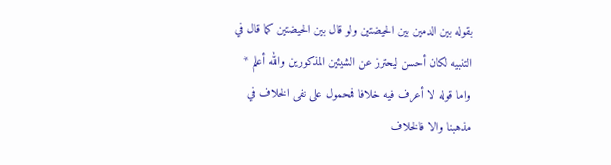بقوله بين الدمين بين الحيضتين ولو قال بين الحيضتين كما قال في التنبيه لكان أحسن ليحترز عن الشيئين المذكورين والله أعلم * واما قوله لا أعرف فيه خلافا فمحمول على نفى الخلاف في مذهبنا والا فالخلاف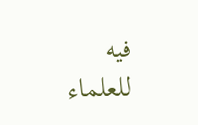فيه للعلماء